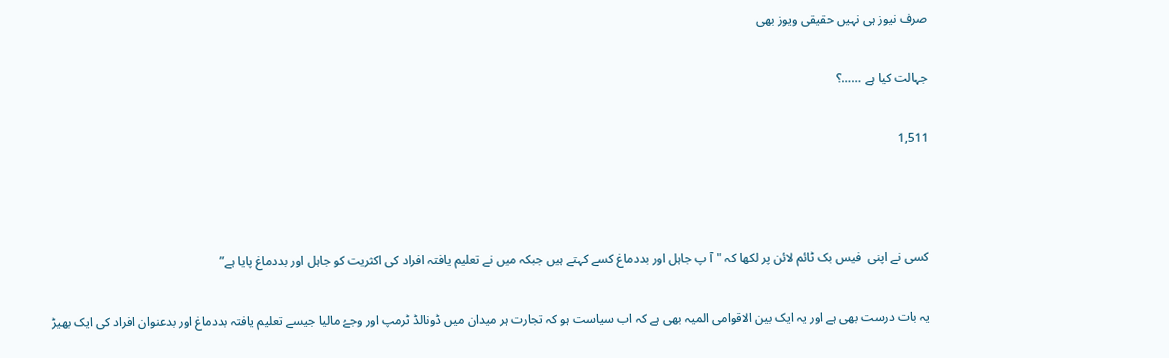صرف نیوز ہی نہیں حقیقی ویوز بھی

جہالت کیا ہے ……؟

1,511



کسی نے اپنی  فیس بک ٹائم لائن پر لکھا کہ "آ پ جاہل اور بددماغ کسے کہتے ہیں جبکہ میں نے تعلیم یافتہ افراد کی اکثریت کو جاہل اور بددماغ پایا ہے”

یہ بات درست بھی ہے اور یہ ایک بین الاقوامی المیہ بھی ہے کہ اب سیاست ہو کہ تجارت ہر میدان میں ڈونالڈ ٹرمپ اور وجےُ مالیا جیسے تعلیم یافتہ بددماغ اور بدعنوان افراد کی ایک بھیڑ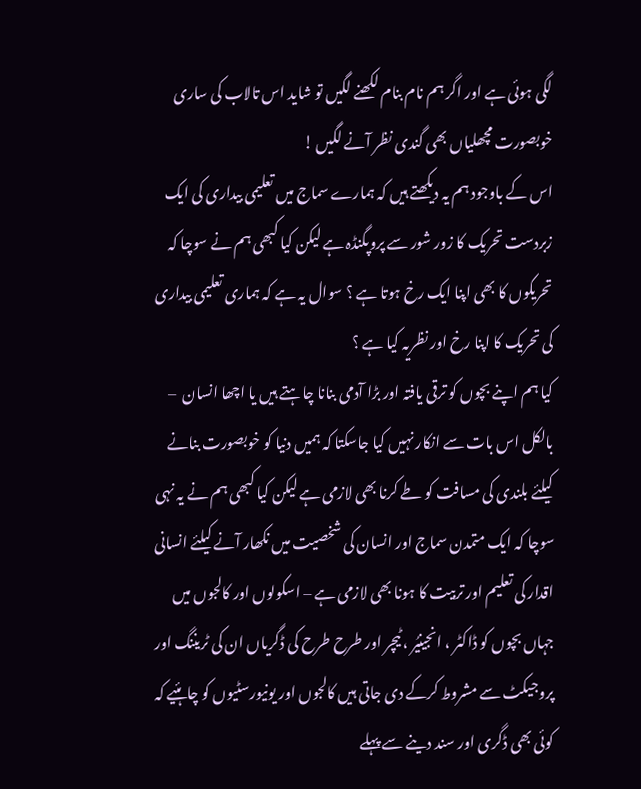لگی ہوئی ہے اور اگر ہم نام بنام لکھنے لگیں تو شاید اس تالاب کی ساری خوبصورت مچھلیاں بھی گندی نظر آنے لگیں !
اس کے باوجود ہم یہ دیکھتے ہیں کہ ہمارے سماج میں تعلیمی بیداری کی ایک زبردست تحریک کا زور شور سے پروپگنڈہ ہے لیکن کیا کبھی ہم نے سوچا کہ تحریکوں کا بھی اپنا ایک رخ ہوتا ہے ؟ سوال یہ ہے کہ ہماری تعلیمی بیداری کی تحریک کا اپنا رخ اور نظریہ کیا ہے ؟
کیا ہم اپنے بچوں کو ترقی یافتہ اور بڑا آدمی بنانا چاہتے ہیں یا اچھا انسان  – بالکل اس بات سے انکار نہیں کیا جاسکتا کہ ہمیں دنیا کو خوبصورت بنانے کیلئے بلندی کی مسافت کو طے کرنا بھی لازمی ہے لیکن کیا کبھی ہم نے یہ نہی سوچا کہ ایک متمدن سماج اور انسان کی شخصیت میں نکھار آنے کیلئے انسانی اقدار کی تعلیم اور تربیت کا ہونا بھی لازمی ہے – اسکولوں اور کالجوں میں جہاں بچوں کو ڈاکٹر ، انجینیُر ، ٹیچر اور طرح طرح کی ڈگریاں ان کی ٹریننگ اور پروجیکٹ سے مشروط کرکے دی جاتی ہیں کالجوں اور یونیورسٹیوں کو چاہئیے کہ کوئی بھی ڈگری اور سند دینے سے پہلے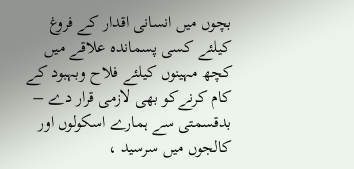بچوں میں انسانی اقدار کے فروغ کیلئے کسی پسماندہ علاقے میں کچھ مہینوں کیلئے فلاح وبہبود کے کام کرنےکو بھی لازمی قرار دے – بدقسمتی سے ہمارے اسکولوں اور کالجوں میں سرسید ،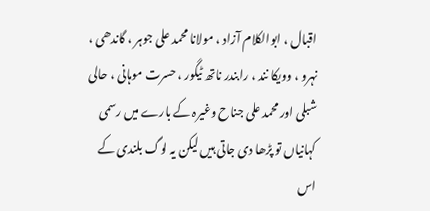اقبال ، ابوالکلام آزاد ، مولانا محمد علی جوہر ، گاندھی ، نہرو ، وویکا نند ، رابندر ناتھ ٹیگور ، حسرت موہانی ، حالی شبلی اور محمد علی جناح وغیرہ کے بارے میں رسمی  کہانیاں تو پڑھا دی جاتی ہیں لیکن یہ لوگ بلندی کے اس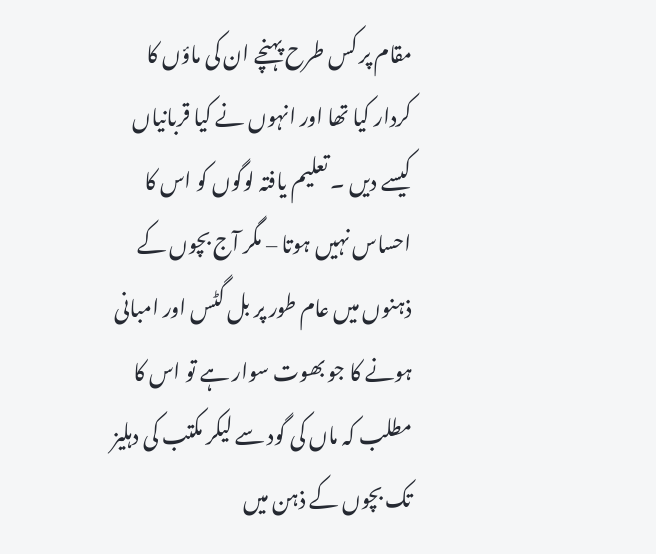مقام پر کس طرح پہنچے ان کی ماؤں کا کردار کیا تھا اور انہوں نے کیا قربانیاں کیسے دیں ۔ تعلیم یافتہ لوگوں کو اس کا احساس نہیں ہوتا – مگر آج بچوں کے ذہنوں میں عام طور پر بل گٹس اور امبانی ہونے کا جو بھوت سوار ہے تو اس کا مطلب کہ ماں کی گود سے لیکر مکتب کی دہلیز تک بچوں کے ذہن میں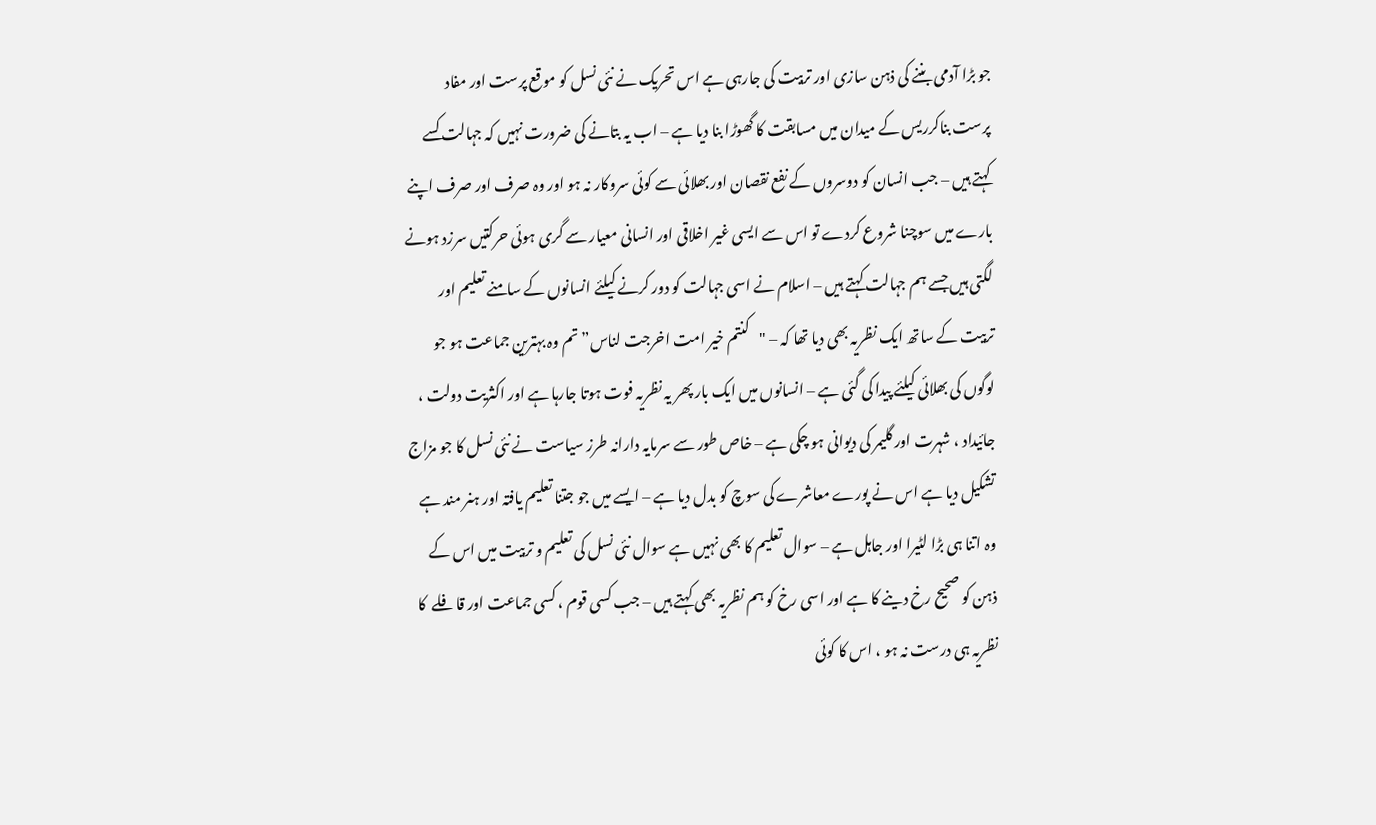جو بڑا آدمی بننے کی ذہن سازی اور تربیت کی جارہی ہے اس تحریک نے نئی نسل کو موقع پرست اور مفاد پرست بناکرریس کے میدان میں مسابقت کا گھوڑا بنا دیا ہے – اب یہ بتانے کی ضرورت نہیں کہ جہالت کسے کہتے ہیں – جب انسان کو دوسروں کے نفع نقصان اور بھلائی سے کوئی سروکار نہ ہو اور وہ صرف اور صرف اپنے بارے میں سوچنا شروع کردے تو اس سے ایسی غیر اخلاقی اور انسانی معیار سے گری ہوئی حرکتیں سرزد ہونے لگتی ہیں جسے ہم جہالت کہتے ہیں – اسلام نے اسی جہالت کو دور کرنے کیلئے انسانوں کے سامنے تعلیم اور تربیت کے ساتھ ایک نظریہ بھی دیا تھا کہ – "کنتم خیر امت اخرجت لناس” تم وہ بہترین جماعت ہو جو لوگوں کی بھلائی کیلئے پیدا کی گئی ہے – انسانوں میں ایک بار پھر یہ نظریہ فوت ہوتا جارہا ہے اور اکثریت دولت ، جائیداد ، شہرت اور گلیمر کی دیوانی ہو چکی ہے – خاص طور سے سرمایہ دارانہ طرز سیاست نے نئی نسل کا جو مزاج تشکیل دیا ہے اس نے پورے معاشرے کی سوچ کو بدل دیا ہے – ایسے میں جو جتنا تعلیم یافتہ اور ہنر مند ہے وہ اتنا ہی بڑا لٹیرا اور جاہل ہے – سوال تعلیم کا بھی نہیں ہے سوال نئی نسل کی تعلیم و تربیت میں اس کے ذہن کو صحیح رخ دینے کا ہے اور اسی رخ کو ہم نظریہ بھی کہتے ہیں – جب کسی قوم ، کسی جماعت اور قافلے  کا نظریہ ہی درست نہ ہو ، اس کا کوئی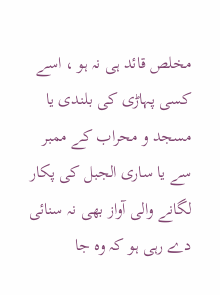مخلص قائد ہی نہ ہو ، اسے کسی پہاڑی کی بلندی یا مسجد و محراب کے ممبر سے یا ساری الجبل کی پکار لگانے والی آواز بھی نہ سنائی دے رہی ہو کہ وہ جا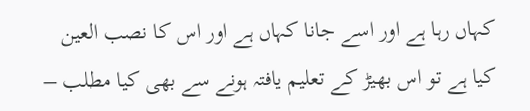کہاں رہا ہے اور اسے جانا کہاں ہے اور اس کا نصب العین کیا ہے تو اس بھیڑ کے تعلیم یافتہ ہونے سے بھی کیا مطلب –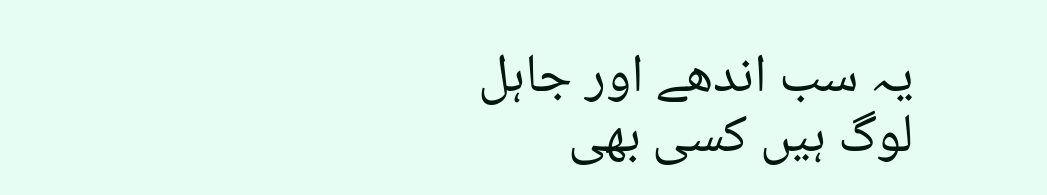یہ سب اندھے اور جاہل لوگ ہیں کسی بھی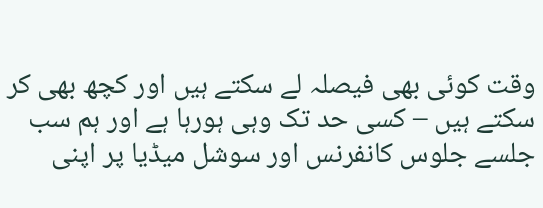وقت کوئی بھی فیصلہ لے سکتے ہیں اور کچھ بھی کر سکتے ہیں – کسی حد تک وہی ہورہا ہے اور ہم سب جلسے جلوس کانفرنس اور سوشل میڈیا پر اپنی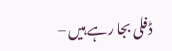ڈفلی بجا رہے ہیں –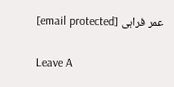عمر فراہی [email protected]

Leave A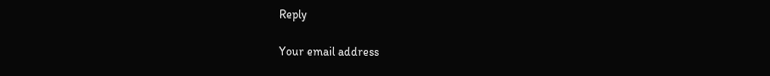Reply

Your email address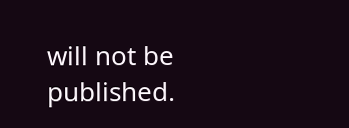will not be published.